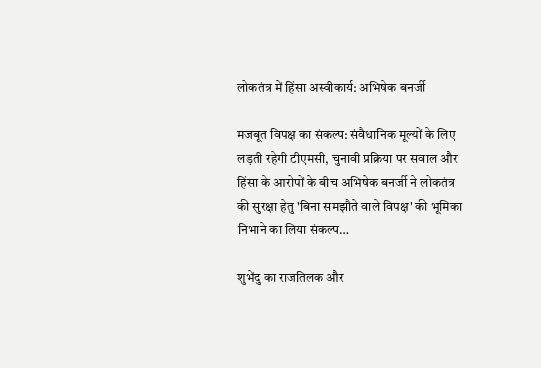लोकतंत्र में हिंसा अस्वीकार्य: अभिषेक बनर्जी

मजबूत विपक्ष का संकल्प: संवैधानिक मूल्यों के लिए लड़ती रहेगी टीएमसी, चुनावी प्रक्रिया पर सवाल और हिंसा के आरोपों के बीच अभिषेक बनर्जी ने लोकतंत्र की सुरक्षा हेतु 'बिना समझौते वाले विपक्ष' की भूमिका निभाने का लिया संकल्प…

शुभेंदु का राजतिलक और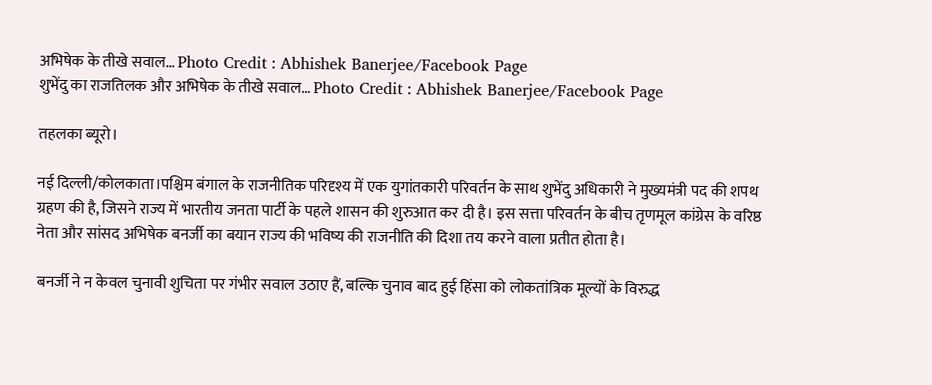अभिषेक के तीखे सवाल… Photo Credit : Abhishek Banerjee/Facebook Page
शुभेंदु का राजतिलक और अभिषेक के तीखे सवाल… Photo Credit : Abhishek Banerjee/Facebook Page

तहलका ब्यूरो।

नई दिल्ली/कोलकाता।पश्चिम बंगाल के राजनीतिक परिदृश्य में एक युगांतकारी परिवर्तन के साथ शुभेंदु अधिकारी ने मुख्यमंत्री पद की शपथ ग्रहण की है, जिसने राज्य में भारतीय जनता पार्टी के पहले शासन की शुरुआत कर दी है। इस सत्ता परिवर्तन के बीच तृणमूल कांग्रेस के वरिष्ठ नेता और सांसद अभिषेक बनर्जी का बयान राज्य की भविष्य की राजनीति की दिशा तय करने वाला प्रतीत होता है।

बनर्जी ने न केवल चुनावी शुचिता पर गंभीर सवाल उठाए हैं, बल्कि चुनाव बाद हुई हिंसा को लोकतांत्रिक मूल्यों के विरुद्ध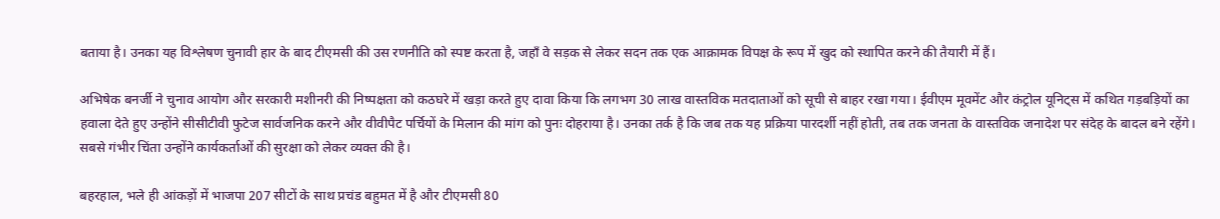बताया है। उनका यह विश्लेषण चुनावी हार के बाद टीएमसी की उस रणनीति को स्पष्ट करता है, जहाँ वे सड़क से लेकर सदन तक एक आक्रामक विपक्ष के रूप में खुद को स्थापित करने की तैयारी में हैं।

अभिषेक बनर्जी ने चुनाव आयोग और सरकारी मशीनरी की निष्पक्षता को कठघरे में खड़ा करते हुए दावा किया कि लगभग 30 लाख वास्तविक मतदाताओं को सूची से बाहर रखा गया। ईवीएम मूवमेंट और कंट्रोल यूनिट्स में कथित गड़बड़ियों का हवाला देते हुए उन्होंने सीसीटीवी फुटेज सार्वजनिक करने और वीवीपैट पर्चियों के मिलान की मांग को पुनः दोहराया है। उनका तर्क है कि जब तक यह प्रक्रिया पारदर्शी नहीं होती, तब तक जनता के वास्तविक जनादेश पर संदेह के बादल बने रहेंगे। सबसे गंभीर चिंता उन्होंने कार्यकर्ताओं की सुरक्षा को लेकर व्यक्त की है।

बहरहाल, भले ही आंकड़ों में भाजपा 207 सीटों के साथ प्रचंड बहुमत में है और टीएमसी 80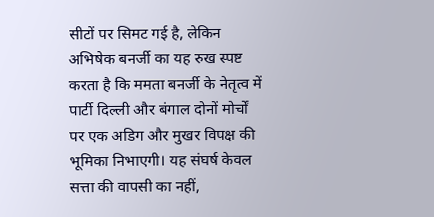सीटों पर सिमट गई है, लेकिन अभिषेक बनर्जी का यह रुख स्पष्ट करता है कि ममता बनर्जी के नेतृत्व में पार्टी दिल्ली और बंगाल दोनों मोर्चों पर एक अडिग और मुखर विपक्ष की भूमिका निभाएगी। यह संघर्ष केवल सत्ता की वापसी का नहीं,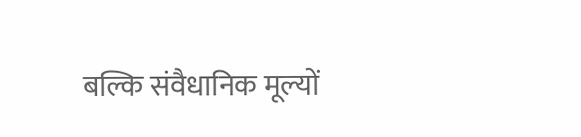बल्कि संवैधानिक मूल्यों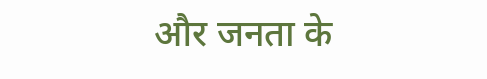और जनता के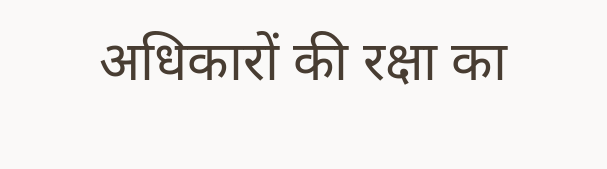अधिकारों की रक्षा का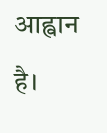आह्वान है।